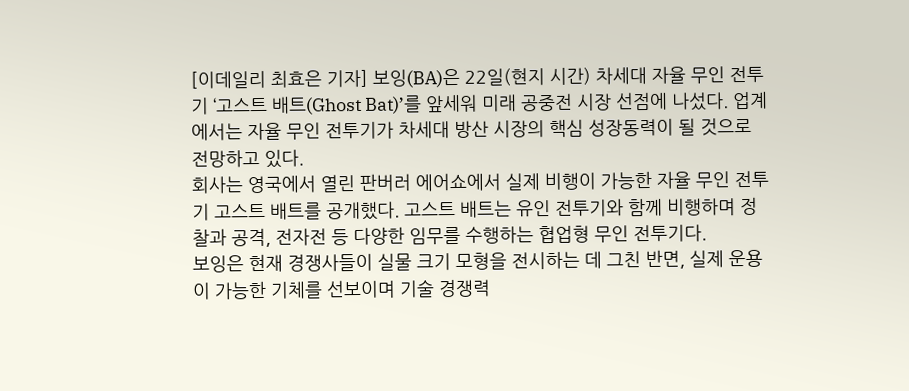[이데일리 최효은 기자] 보잉(BA)은 22일(현지 시간) 차세대 자율 무인 전투기 ‘고스트 배트(Ghost Bat)’를 앞세워 미래 공중전 시장 선점에 나섰다. 업계에서는 자율 무인 전투기가 차세대 방산 시장의 핵심 성장동력이 될 것으로 전망하고 있다.
회사는 영국에서 열린 판버러 에어쇼에서 실제 비행이 가능한 자율 무인 전투기 고스트 배트를 공개했다. 고스트 배트는 유인 전투기와 함께 비행하며 정찰과 공격, 전자전 등 다양한 임무를 수행하는 협업형 무인 전투기다.
보잉은 현재 경쟁사들이 실물 크기 모형을 전시하는 데 그친 반면, 실제 운용이 가능한 기체를 선보이며 기술 경쟁력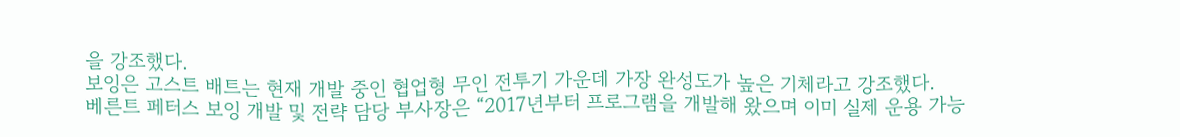을 강조했다.
보잉은 고스트 배트는 현재 개발 중인 협업형 무인 전투기 가운데 가장 완성도가 높은 기체라고 강조했다.
베른트 페터스 보잉 개발 및 전략 담당 부사장은 “2017년부터 프로그램을 개발해 왔으며 이미 실제 운용 가능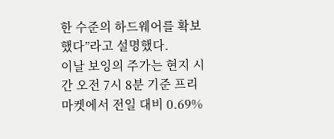한 수준의 하드웨어를 확보했다”라고 설명했다.
이날 보잉의 주가는 현지 시간 오전 7시 8분 기준 프리마켓에서 전일 대비 0.69%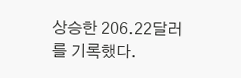상승한 206.22달러를 기록했다.